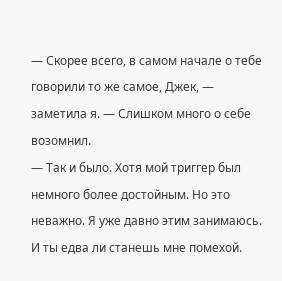— Скорее всего, в самом начале о тебе говорили то же самое, Джек, — заметила я. — Слишком много о себе возомнил.
— Так и было. Хотя мой триггер был немного более достойным. Но это неважно. Я уже давно этим занимаюсь. И ты едва ли станешь мне помехой.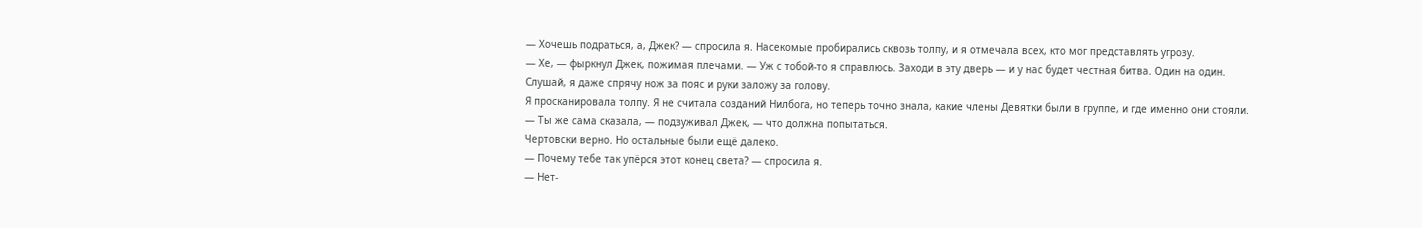— Хочешь подраться, а, Джек? — спросила я. Насекомые пробирались сквозь толпу, и я отмечала всех, кто мог представлять угрозу.
— Хе, — фыркнул Джек, пожимая плечами. — Уж с тобой-то я справлюсь. Заходи в эту дверь — и у нас будет честная битва. Один на один. Слушай, я даже спрячу нож за пояс и руки заложу за голову.
Я просканировала толпу. Я не считала созданий Нилбога, но теперь точно знала, какие члены Девятки были в группе, и где именно они стояли.
— Ты же сама сказала, — подзуживал Джек, — что должна попытаться.
Чертовски верно. Но остальные были ещё далеко.
— Почему тебе так упёрся этот конец света? — спросила я.
— Нет-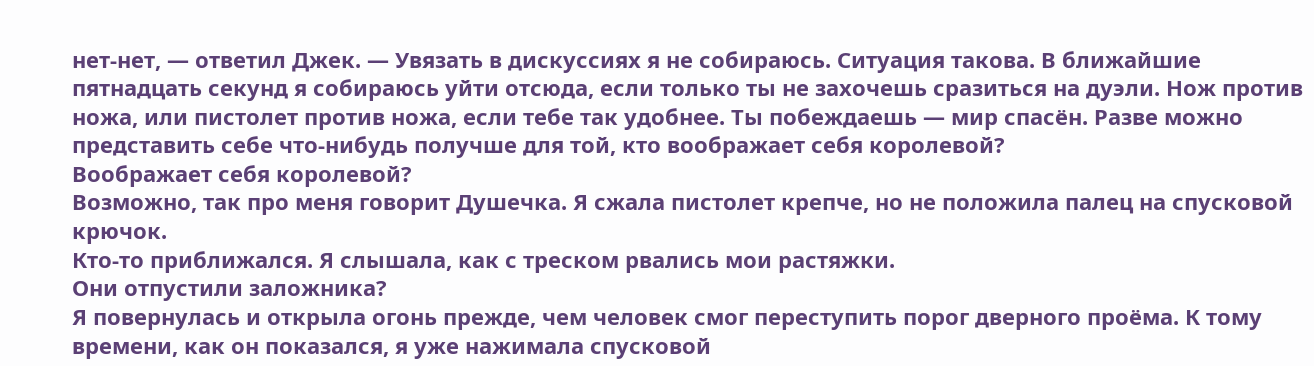нет-нет, — ответил Джек. — Увязать в дискуссиях я не собираюсь. Ситуация такова. В ближайшие пятнадцать секунд я собираюсь уйти отсюда, если только ты не захочешь сразиться на дуэли. Нож против ножа, или пистолет против ножа, если тебе так удобнее. Ты побеждаешь — мир спасён. Разве можно представить себе что-нибудь получше для той, кто воображает себя королевой?
Воображает себя королевой?
Возможно, так про меня говорит Душечка. Я сжала пистолет крепче, но не положила палец на спусковой крючок.
Кто-то приближался. Я слышала, как с треском рвались мои растяжки.
Они отпустили заложника?
Я повернулась и открыла огонь прежде, чем человек смог переступить порог дверного проёма. К тому времени, как он показался, я уже нажимала спусковой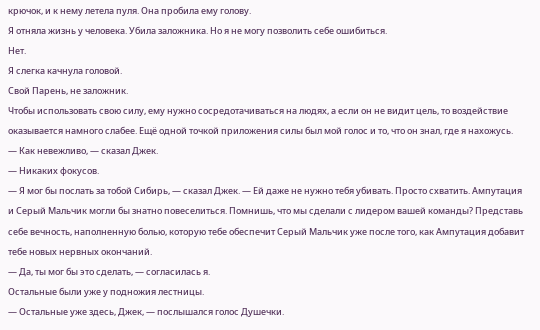крючок, и к нему летела пуля. Она пробила ему голову.
Я отняла жизнь у человека. Убила заложника. Но я не могу позволить себе ошибиться.
Нет.
Я слегка качнула головой.
Свой Парень, не заложник.
Чтобы использовать свою силу, ему нужно сосредотачиваться на людях, а если он не видит цель, то воздействие оказывается намного слабее. Ещё одной точкой приложения силы был мой голос и то, что он знал, где я нахожусь.
— Как невежливо, — сказал Джек.
— Никаких фокусов.
— Я мог бы послать за тобой Сибирь, — сказал Джек. — Ей даже не нужно тебя убивать. Просто схватить. Ампутация и Серый Мальчик могли бы знатно повеселиться. Помнишь, что мы сделали с лидером вашей команды? Представь себе вечность, наполненную болью, которую тебе обеспечит Серый Мальчик уже после того, как Ампутация добавит тебе новых нервных окончаний.
— Да, ты мог бы это сделать, — согласилась я.
Остальные были уже у подножия лестницы.
— Остальные уже здесь, Джек, — послышался голос Душечки.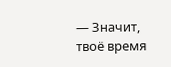— Значит, твоё время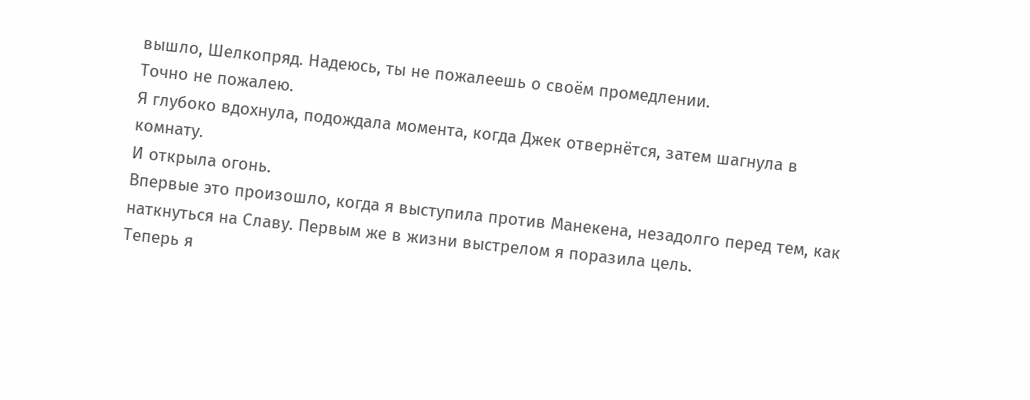вышло, Шелкопряд. Надеюсь, ты не пожалеешь о своём промедлении.
Точно не пожалею.
Я глубоко вдохнула, подождала момента, когда Джек отвернётся, затем шагнула в комнату.
И открыла огонь.
Впервые это произошло, когда я выступила против Манекена, незадолго перед тем, как наткнуться на Славу. Первым же в жизни выстрелом я поразила цель.
Теперь я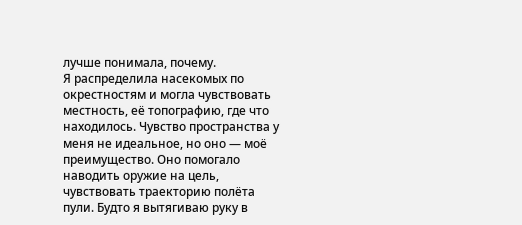лучше понимала, почему.
Я распределила насекомых по окрестностям и могла чувствовать местность, её топографию, где что находилось. Чувство пространства у меня не идеальное, но оно — моё преимущество. Оно помогало наводить оружие на цель, чувствовать траекторию полёта пули. Будто я вытягиваю руку в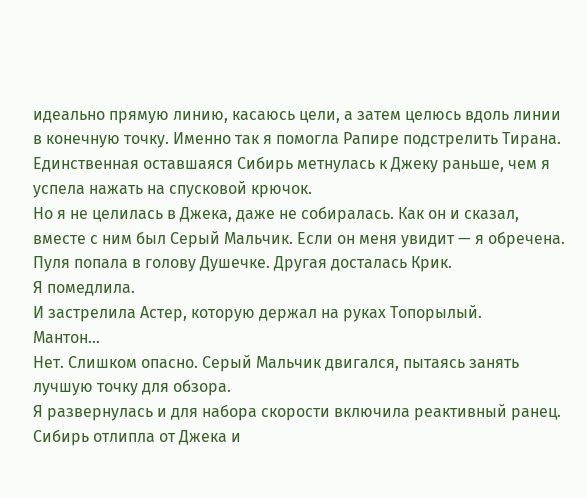идеально прямую линию, касаюсь цели, а затем целюсь вдоль линии в конечную точку. Именно так я помогла Рапире подстрелить Тирана.
Единственная оставшаяся Сибирь метнулась к Джеку раньше, чем я успела нажать на спусковой крючок.
Но я не целилась в Джека, даже не собиралась. Как он и сказал, вместе с ним был Серый Мальчик. Если он меня увидит — я обречена.
Пуля попала в голову Душечке. Другая досталась Крик.
Я помедлила.
И застрелила Астер, которую держал на руках Топорылый.
Мантон…
Нет. Слишком опасно. Серый Мальчик двигался, пытаясь занять лучшую точку для обзора.
Я развернулась и для набора скорости включила реактивный ранец.
Сибирь отлипла от Джека и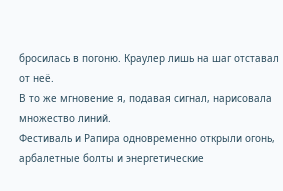бросилась в погоню. Краулер лишь на шаг отставал от неё.
В то же мгновение я, подавая сигнал, нарисовала множество линий.
Фестиваль и Рапира одновременно открыли огонь, арбалетные болты и энергетические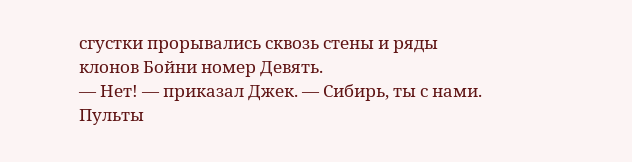сгустки прорывались сквозь стены и ряды клонов Бойни номер Девять.
— Нет! — приказал Джек. — Сибирь, ты с нами. Пульты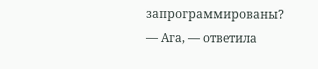запрограммированы?
— Ага, — ответила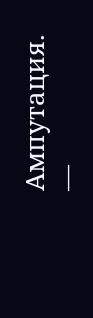Ампутация.
—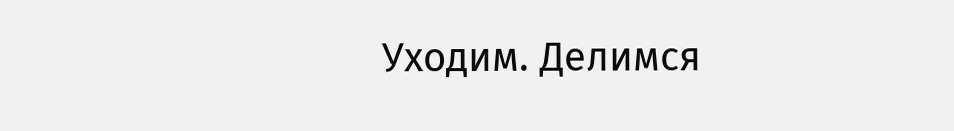Уходим. Делимся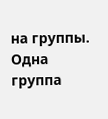на группы. Одна группа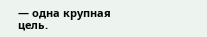— одна крупная цель.